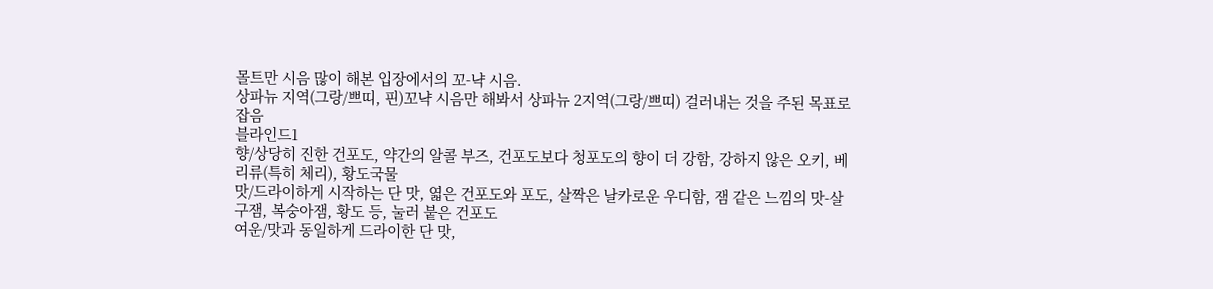몰트만 시음 많이 해본 입장에서의 꼬-냑 시음.
상파뉴 지역(그랑/쁘띠, 핀)꼬냑 시음만 해봐서 상파뉴 2지역(그랑/쁘띠) 걸러내는 것을 주된 목표로 잡음
블라인드1
향/상당히 진한 건포도, 약간의 알콜 부즈, 건포도보다 청포도의 향이 더 강함, 강하지 않은 오키, 베리류(특히 체리), 황도국물
맛/드라이하게 시작하는 단 맛, 엷은 건포도와 포도, 살짝은 날카로운 우디함, 잼 같은 느낌의 맛-살구잼, 복숭아잼, 황도 등, 눌러 붙은 건포도
여운/맛과 동일하게 드라이한 단 맛,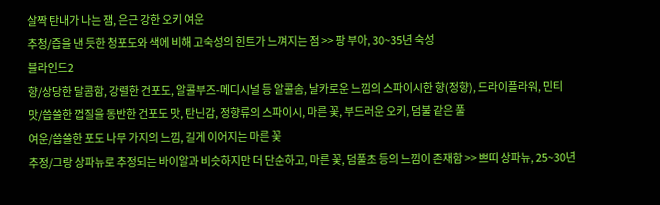살짝 탄내가 나는 잼, 은근 강한 오키 여운
추청/즙을 낸 듯한 청포도와 색에 비해 고숙성의 힌트가 느껴지는 점 >> 팡 부아, 30~35년 숙성
블라인드2
향/상당한 달콤함, 강렬한 건포도, 알콜부즈-메디시널 등 알콜솜, 날카로운 느낌의 스파이시한 향(정향), 드라이플라워, 민티
맛/씁쓸한 껍질을 동반한 건포도 맛, 탄닌감, 정향류의 스파이시, 마른 꽃, 부드러운 오키, 덤불 같은 풀
여운/씁쓸한 포도 나무 가지의 느낌, 길게 이어지는 마른 꽃
추정/그랑 상파뉴로 추정되는 바이알과 비슷하지만 더 단순하고, 마른 꽃, 덤풀초 등의 느낌이 존재함 >> 쁘띠 상파뉴, 25~30년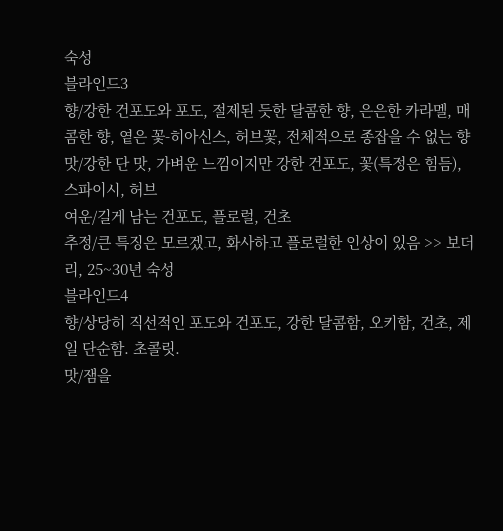숙성
블라인드3
향/강한 건포도와 포도, 절제된 듯한 달콤한 향, 은은한 카라멜, 매콤한 향, 옅은 꽃-히아신스, 허브꽃, 전체적으로 종잡을 수 없는 향
맛/강한 단 맛, 가벼운 느낌이지만 강한 건포도, 꽃(특정은 힘듬), 스파이시, 허브
여운/길게 남는 건포도, 플로럴, 건초
추정/큰 특징은 모르겠고, 화사하고 플로럴한 인상이 있음 >> 보더리, 25~30년 숙성
블라인드4
향/상당히 직선적인 포도와 건포도, 강한 달콤함, 오키함, 건초, 제일 단순함. 초콜릿.
맛/잼을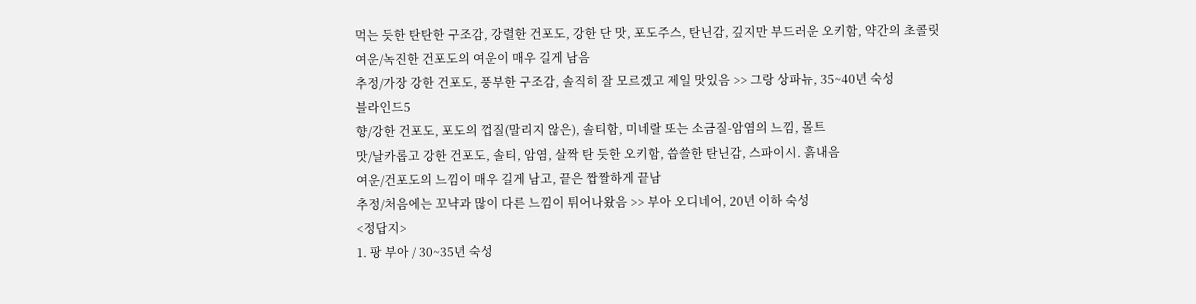먹는 듯한 탄탄한 구조감, 강렬한 건포도, 강한 단 맛, 포도주스, 탄닌감, 깊지만 부드러운 오키함, 약간의 초콜릿
여운/녹진한 건포도의 여운이 매우 길게 남음
추정/가장 강한 건포도, 풍부한 구조감, 솔직히 잘 모르겠고 제일 맛있음 >> 그랑 상파뉴, 35~40년 숙성
블라인드5
향/강한 건포도, 포도의 껍질(말리지 않은), 솔티함, 미네랄 또는 소금질-암염의 느낌, 몰트
맛/날카롭고 강한 건포도, 솔티, 암염, 살짝 탄 듯한 오키함, 씁쓸한 탄닌감, 스파이시. 흙내음
여운/건포도의 느낌이 매우 길게 남고, 끝은 짭짤하게 끝남
추정/처음에는 꼬냑과 많이 다른 느낌이 튀어나왔음 >> 부아 오디네어, 20년 이하 숙성
<정답지>
1. 팡 부아 / 30~35년 숙성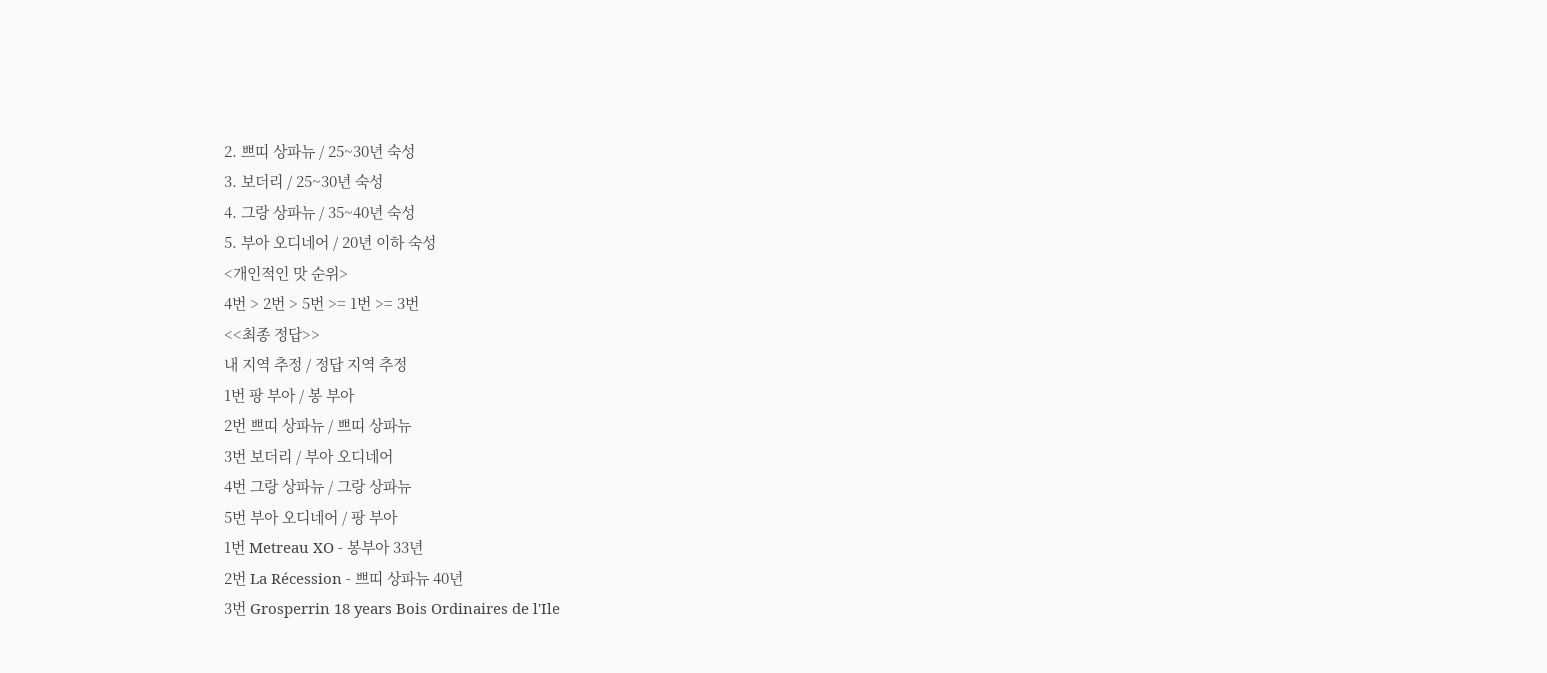2. 쁘띠 상파뉴 / 25~30년 숙성
3. 보더리 / 25~30년 숙성
4. 그랑 상파뉴 / 35~40년 숙성
5. 부아 오디네어 / 20년 이하 숙성
<개인적인 맛 순위>
4번 > 2번 > 5번 >= 1번 >= 3번
<<최종 정답>>
내 지역 추정 / 정답 지역 추정
1번 팡 부아 / 봉 부아
2번 쁘띠 상파뉴 / 쁘띠 상파뉴
3번 보더리 / 부아 오디네어
4번 그랑 상파뉴 / 그랑 상파뉴
5번 부아 오디네어 / 팡 부아
1번 Metreau XO - 봉부아 33년
2번 La Récession - 쁘띠 상파뉴 40년
3번 Grosperrin 18 years Bois Ordinaires de l'Ile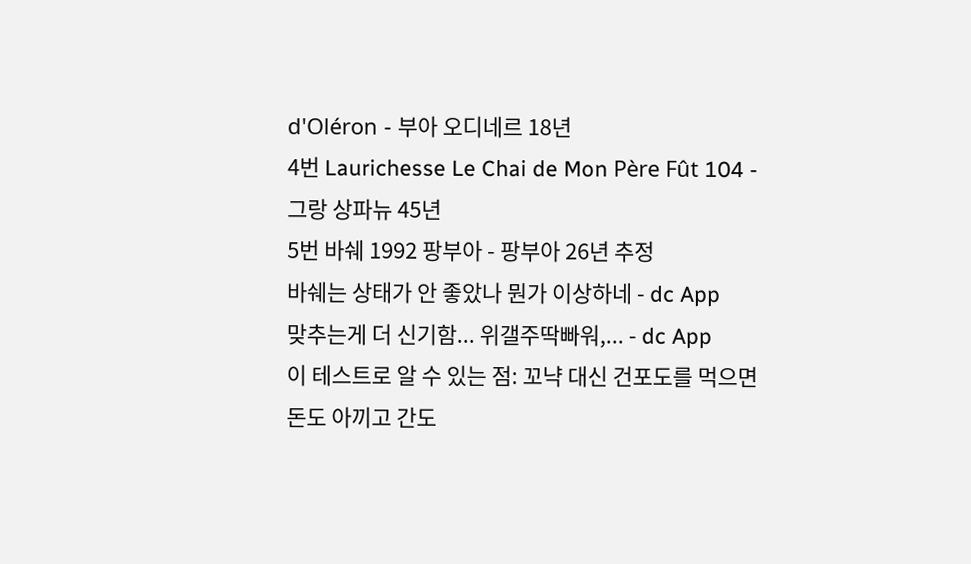d'Oléron - 부아 오디네르 18년
4번 Laurichesse Le Chai de Mon Père Fût 104 - 그랑 상파뉴 45년
5번 바쉐 1992 팡부아 - 팡부아 26년 추정
바쉐는 상태가 안 좋았나 뭔가 이상하네 - dc App
맞추는게 더 신기함... 위갤주딱빠워,... - dc App
이 테스트로 알 수 있는 점: 꼬냑 대신 건포도를 먹으면 돈도 아끼고 간도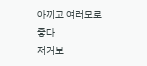아끼고 여러모로 좋다
저거보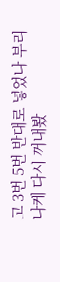고 3번 5번 반대로 넣었나 부리나케 다시 꺼내봤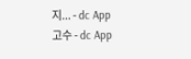지... - dc App
고수 - dc App